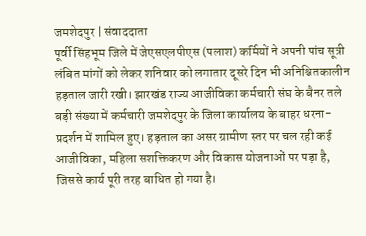जमशेदपुर | संवाददाता
पूर्वी सिंहभूम जिले में जेएसएलपीएस (पलाश) कर्मियों ने अपनी पांच सूत्री लंबित मांगों को लेकर शनिवार को लगातार दूसरे दिन भी अनिश्चितकालीन हड़ताल जारी रखी। झारखंड राज्य आजीविका कर्मचारी संघ के बैनर तले बड़ी संख्या में कर्मचारी जमशेदपुर के जिला कार्यालय के बाहर धरना-प्रदर्शन में शामिल हुए। हड़ताल का असर ग्रामीण स्तर पर चल रही कई आजीविका, महिला सशक्तिकरण और विकास योजनाओं पर पड़ा है, जिससे कार्य पूरी तरह बाधित हो गया है।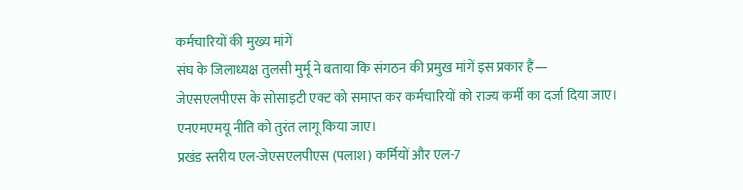कर्मचारियों की मुख्य मांगें
संघ के जिलाध्यक्ष तुलसी मुर्मू ने बताया कि संगठन की प्रमुख मांगें इस प्रकार हैं—
जेएसएलपीएस के सोसाइटी एक्ट को समाप्त कर कर्मचारियों को राज्य कर्मी का दर्जा दिया जाए।
एनएमएमयू नीति को तुरंत लागू किया जाए।
प्रखंड स्तरीय एल-जेएसएलपीएस (पलाश) कर्मियों और एल-7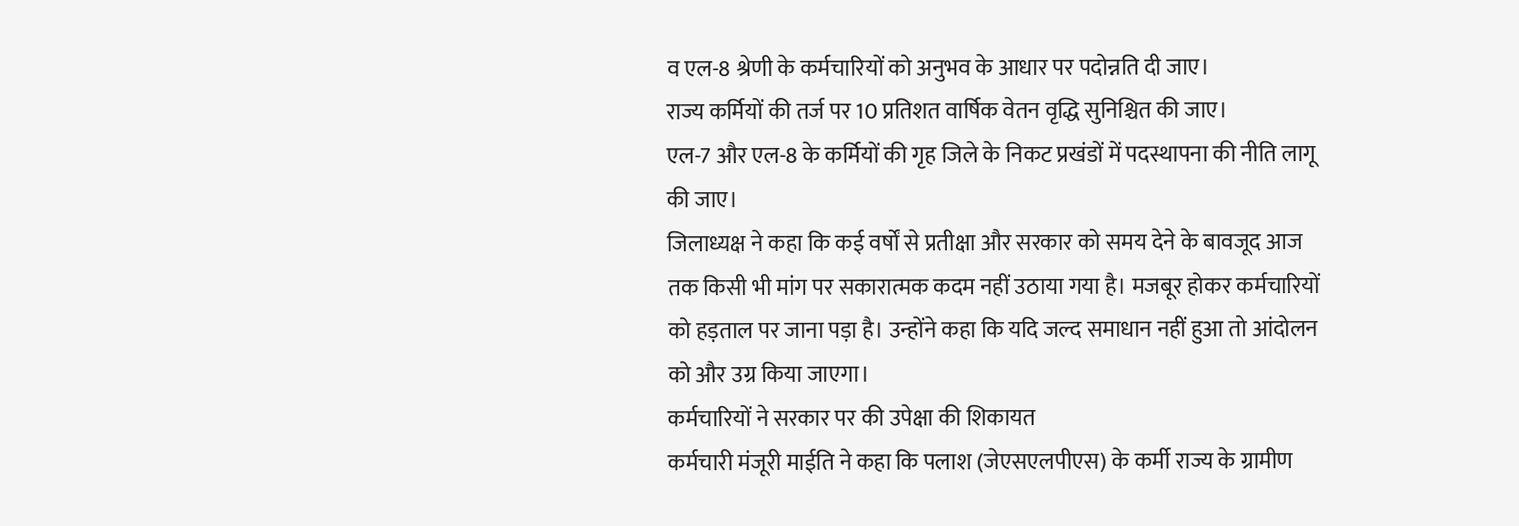व एल-8 श्रेणी के कर्मचारियों को अनुभव के आधार पर पदोन्नति दी जाए।
राज्य कर्मियों की तर्ज पर 10 प्रतिशत वार्षिक वेतन वृद्धि सुनिश्चित की जाए।
एल-7 और एल-8 के कर्मियों की गृह जिले के निकट प्रखंडों में पदस्थापना की नीति लागू की जाए।
जिलाध्यक्ष ने कहा कि कई वर्षों से प्रतीक्षा और सरकार को समय देने के बावजूद आज तक किसी भी मांग पर सकारात्मक कदम नहीं उठाया गया है। मजबूर होकर कर्मचारियों को हड़ताल पर जाना पड़ा है। उन्होंने कहा कि यदि जल्द समाधान नहीं हुआ तो आंदोलन को और उग्र किया जाएगा।
कर्मचारियों ने सरकार पर की उपेक्षा की शिकायत
कर्मचारी मंजूरी माईति ने कहा कि पलाश (जेएसएलपीएस) के कर्मी राज्य के ग्रामीण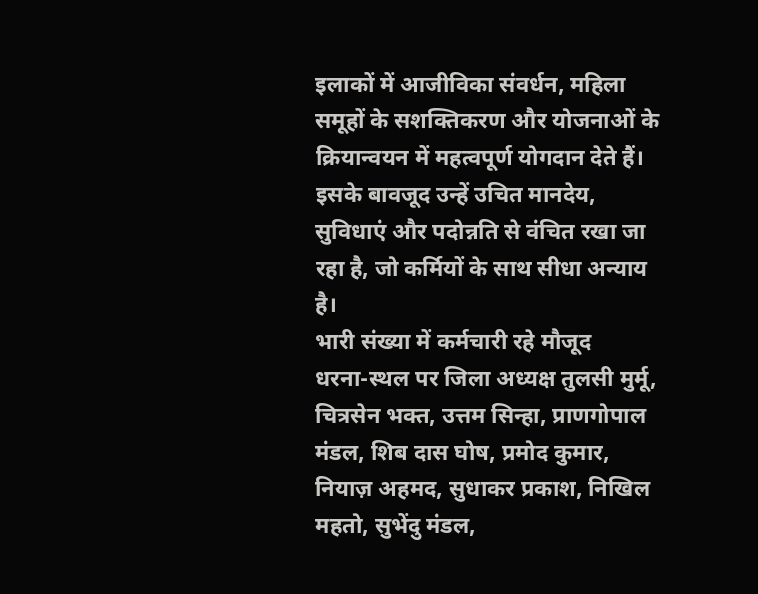इलाकों में आजीविका संवर्धन, महिला समूहों के सशक्तिकरण और योजनाओं के क्रियान्वयन में महत्वपूर्ण योगदान देते हैं। इसके बावजूद उन्हें उचित मानदेय, सुविधाएं और पदोन्नति से वंचित रखा जा रहा है, जो कर्मियों के साथ सीधा अन्याय है।
भारी संख्या में कर्मचारी रहे मौजूद
धरना-स्थल पर जिला अध्यक्ष तुलसी मुर्मू, चित्रसेन भक्त, उत्तम सिन्हा, प्राणगोपाल मंडल, शिब दास घोष, प्रमोद कुमार, नियाज़ अहमद, सुधाकर प्रकाश, निखिल महतो, सुभेंदु मंडल,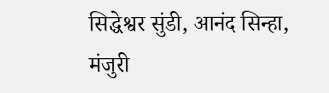सिद्धेश्वर सुंडी, आनंद सिन्हा, मंजुरी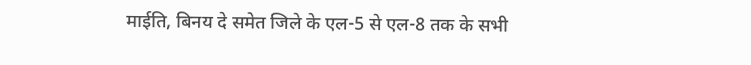माईति, बिनय दे समेत जिले के एल-5 से एल-8 तक के सभी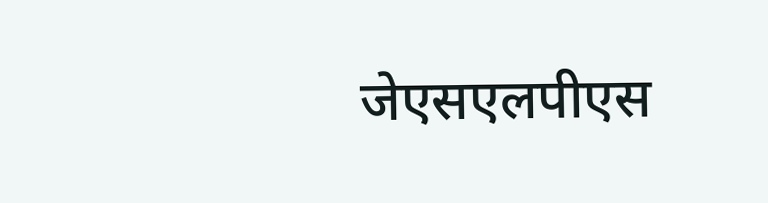जेएसएलपीएस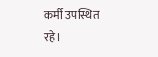कर्मी उपस्थित रहे।